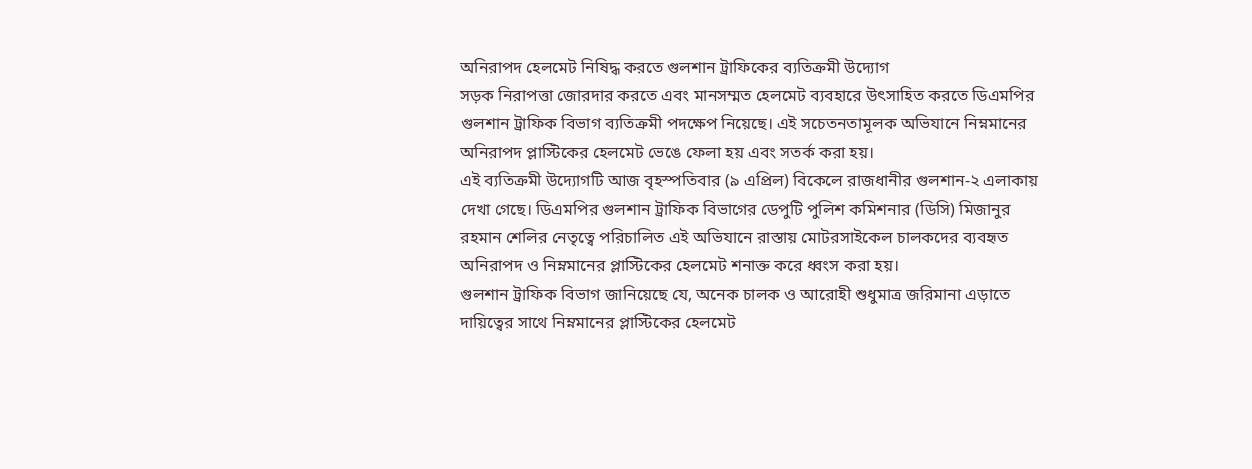অনিরাপদ হেলমেট নিষিদ্ধ করতে গুলশান ট্রাফিকের ব্যতিক্রমী উদ্যোগ
সড়ক নিরাপত্তা জোরদার করতে এবং মানসম্মত হেলমেট ব্যবহারে উৎসাহিত করতে ডিএমপির গুলশান ট্রাফিক বিভাগ ব্যতিক্রমী পদক্ষেপ নিয়েছে। এই সচেতনতামূলক অভিযানে নিম্নমানের অনিরাপদ প্লাস্টিকের হেলমেট ভেঙে ফেলা হয় এবং সতর্ক করা হয়।
এই ব্যতিক্রমী উদ্যোগটি আজ বৃহস্পতিবার (৯ এপ্রিল) বিকেলে রাজধানীর গুলশান-২ এলাকায় দেখা গেছে। ডিএমপির গুলশান ট্রাফিক বিভাগের ডেপুটি পুলিশ কমিশনার (ডিসি) মিজানুর রহমান শেলির নেতৃত্বে পরিচালিত এই অভিযানে রাস্তায় মোটরসাইকেল চালকদের ব্যবহৃত অনিরাপদ ও নিম্নমানের প্লাস্টিকের হেলমেট শনাক্ত করে ধ্বংস করা হয়।
গুলশান ট্রাফিক বিভাগ জানিয়েছে যে, অনেক চালক ও আরোহী শুধুমাত্র জরিমানা এড়াতে দায়িত্বের সাথে নিম্নমানের প্লাস্টিকের হেলমেট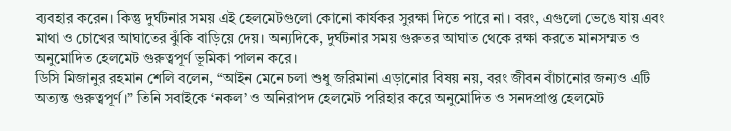ব্যবহার করেন। কিন্তু দুর্ঘটনার সময় এই হেলমেটগুলো কোনো কার্যকর সুরক্ষা দিতে পারে না। বরং, এগুলো ভেঙে যায় এবং মাথা ও চোখের আঘাতের ঝুঁকি বাড়িয়ে দেয়। অন্যদিকে, দুর্ঘটনার সময় গুরুতর আঘাত থেকে রক্ষা করতে মানসম্মত ও অনুমোদিত হেলমেট গুরুত্বপূর্ণ ভূমিকা পালন করে।
ডিসি মিজানুর রহমান শেলি বলেন, “আইন মেনে চলা শুধু জরিমানা এড়ানোর বিষয় নয়, বরং জীবন বাঁচানোর জন্যও এটি অত্যন্ত গুরুত্বপূর্ণ।” তিনি সবাইকে ‘নকল’ ও অনিরাপদ হেলমেট পরিহার করে অনুমোদিত ও সনদপ্রাপ্ত হেলমেট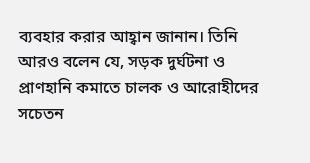ব্যবহার করার আহ্বান জানান। তিনি আরও বলেন যে, সড়ক দুর্ঘটনা ও প্রাণহানি কমাতে চালক ও আরোহীদের সচেতন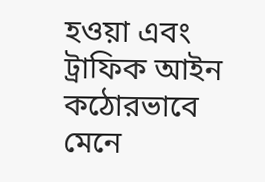হওয়া এবং ট্রাফিক আইন কঠোরভাবে মেনে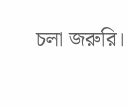চলা জরুরি।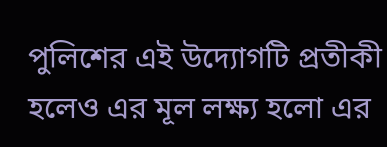পুলিশের এই উদ্যোগটি প্রতীকী হলেও এর মূল লক্ষ্য হলো এর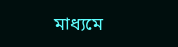মাধ্যমে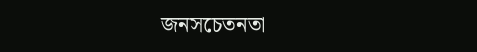জনসচেতনতা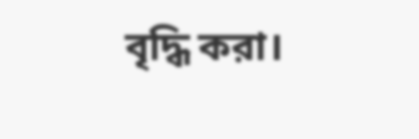বৃদ্ধি করা।